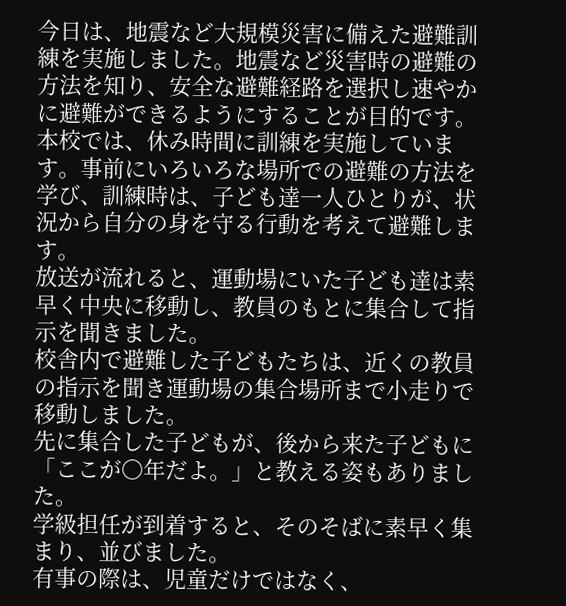今日は、地震など大規模災害に備えた避難訓練を実施しました。地震など災害時の避難の方法を知り、安全な避難経路を選択し速やかに避難ができるようにすることが目的です。
本校では、休み時間に訓練を実施しています。事前にいろいろな場所での避難の方法を学び、訓練時は、子ども達一人ひとりが、状況から自分の身を守る行動を考えて避難します。
放送が流れると、運動場にいた子ども達は素早く中央に移動し、教員のもとに集合して指示を聞きました。
校舎内で避難した子どもたちは、近くの教員の指示を聞き運動場の集合場所まで小走りで移動しました。
先に集合した子どもが、後から来た子どもに「ここが〇年だよ。」と教える姿もありました。
学級担任が到着すると、そのそばに素早く集まり、並びました。
有事の際は、児童だけではなく、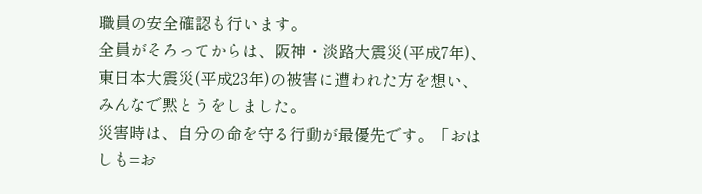職員の安全確認も行います。
全員がそろってからは、阪神・淡路大震災(平成7年)、東日本大震災(平成23年)の被害に遭われた方を想い、みんなで黙とうをしました。
災害時は、自分の命を守る行動が最優先です。「おはしも=お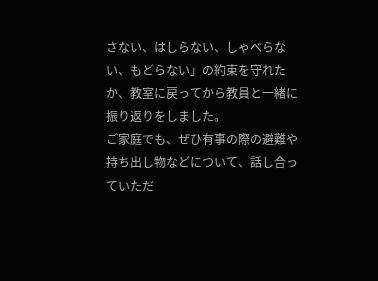さない、はしらない、しゃべらない、もどらない」の約束を守れたか、教室に戻ってから教員と一緒に振り返りをしました。
ご家庭でも、ぜひ有事の際の避難や持ち出し物などについて、話し合っていただ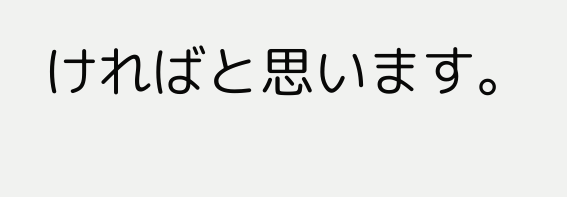ければと思います。